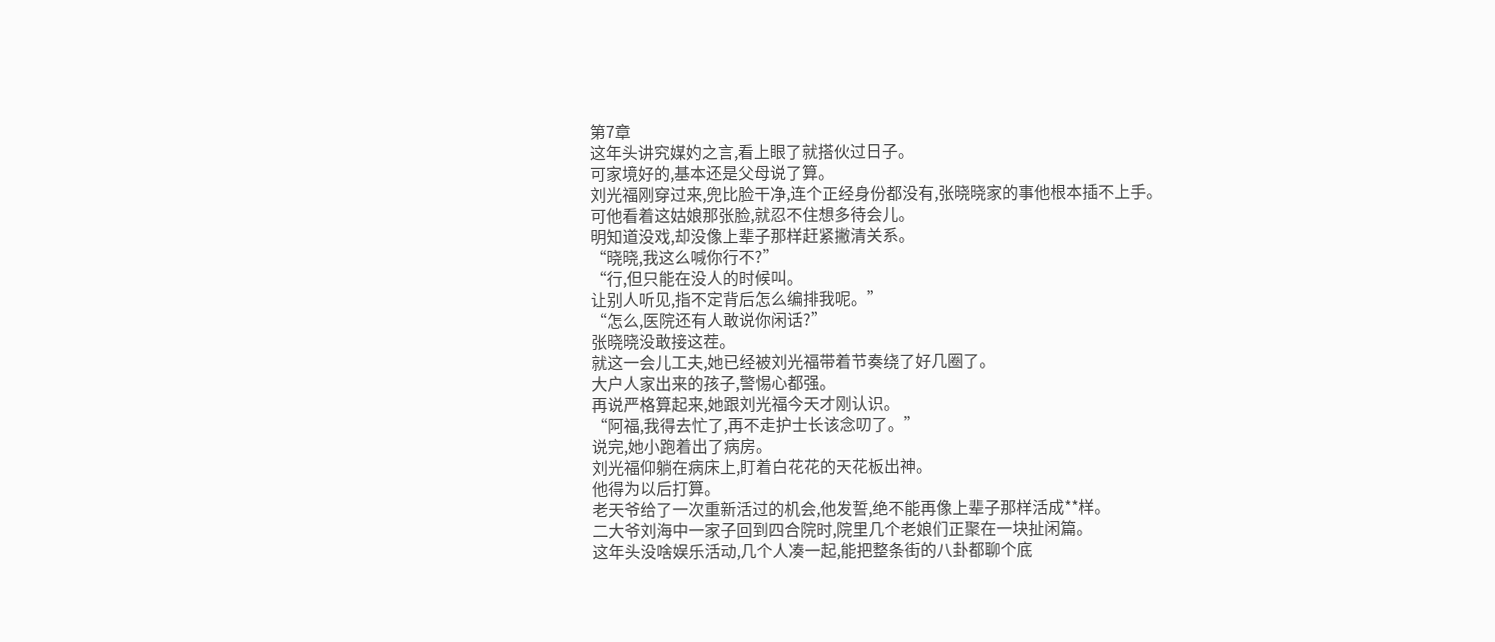第7章
这年头讲究媒妁之言,看上眼了就搭伙过日子。
可家境好的,基本还是父母说了算。
刘光福刚穿过来,兜比脸干净,连个正经身份都没有,张晓晓家的事他根本插不上手。
可他看着这姑娘那张脸,就忍不住想多待会儿。
明知道没戏,却没像上辈子那样赶紧撇清关系。
“晓晓,我这么喊你行不?”
“行,但只能在没人的时候叫。
让别人听见,指不定背后怎么编排我呢。”
“怎么,医院还有人敢说你闲话?”
张晓晓没敢接这茬。
就这一会儿工夫,她已经被刘光福带着节奏绕了好几圈了。
大户人家出来的孩子,警惕心都强。
再说严格算起来,她跟刘光福今天才刚认识。
“阿福,我得去忙了,再不走护士长该念叨了。”
说完,她小跑着出了病房。
刘光福仰躺在病床上,盯着白花花的天花板出神。
他得为以后打算。
老天爷给了一次重新活过的机会,他发誓,绝不能再像上辈子那样活成**样。
二大爷刘海中一家子回到四合院时,院里几个老娘们正聚在一块扯闲篇。
这年头没啥娱乐活动,几个人凑一起,能把整条街的八卦都聊个底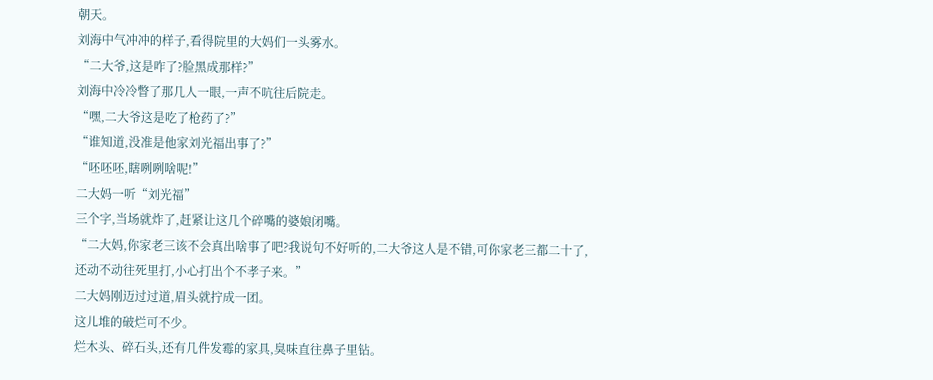朝天。
刘海中气冲冲的样子,看得院里的大妈们一头雾水。
“二大爷,这是咋了?脸黑成那样?”
刘海中冷冷瞥了那几人一眼,一声不吭往后院走。
“嘿,二大爷这是吃了枪药了?”
“谁知道,没准是他家刘光福出事了?”
“呸呸呸,瞎咧咧啥呢!”
二大妈一听“刘光福”
三个字,当场就炸了,赶紧让这几个碎嘴的婆娘闭嘴。
“二大妈,你家老三该不会真出啥事了吧?我说句不好听的,二大爷这人是不错,可你家老三都二十了,还动不动往死里打,小心打出个不孝子来。”
二大妈刚迈过过道,眉头就拧成一团。
这儿堆的破烂可不少。
烂木头、碎石头,还有几件发霉的家具,臭味直往鼻子里钻。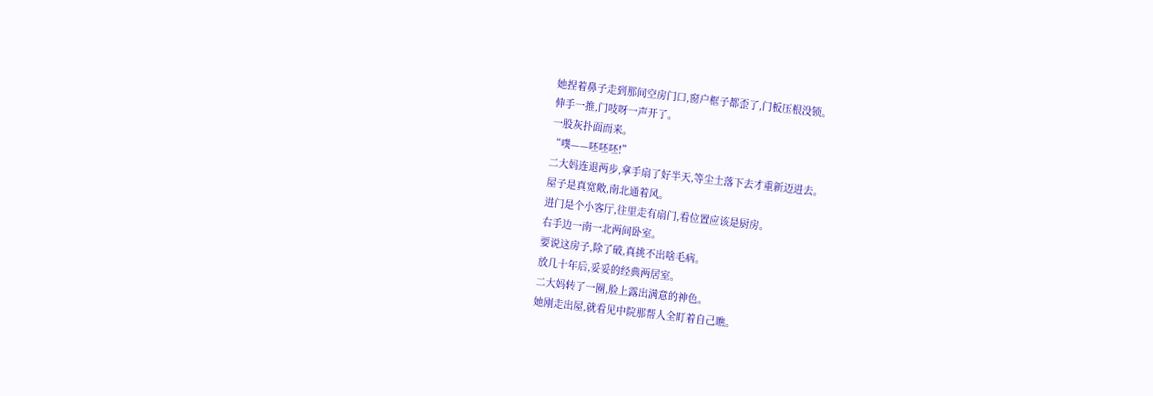她捏着鼻子走到那间空房门口,窗户框子都歪了,门板压根没锁。
伸手一推,门吱呀一声开了。
一股灰扑面而来。
“噗——呸呸呸!”
二大妈连退两步,拿手扇了好半天,等尘土落下去才重新迈进去。
屋子是真宽敞,南北通着风。
进门是个小客厅,往里走有扇门,看位置应该是厨房。
右手边一南一北两间卧室。
要说这房子,除了破,真挑不出啥毛病。
放几十年后,妥妥的经典两居室。
二大妈转了一圈,脸上露出满意的神色。
她刚走出屋,就看见中院那帮人全盯着自己瞧。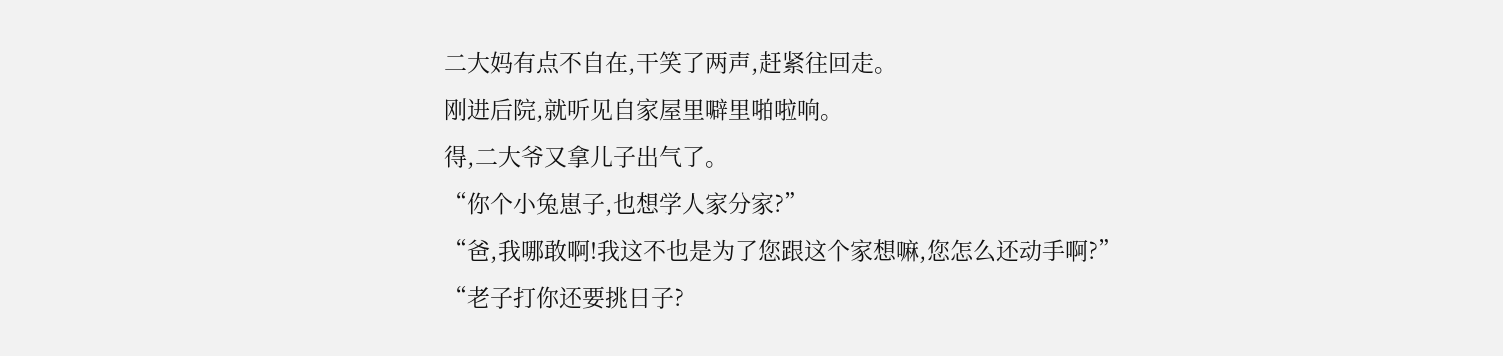二大妈有点不自在,干笑了两声,赶紧往回走。
刚进后院,就听见自家屋里噼里啪啦响。
得,二大爷又拿儿子出气了。
“你个小兔崽子,也想学人家分家?”
“爸,我哪敢啊!我这不也是为了您跟这个家想嘛,您怎么还动手啊?”
“老子打你还要挑日子?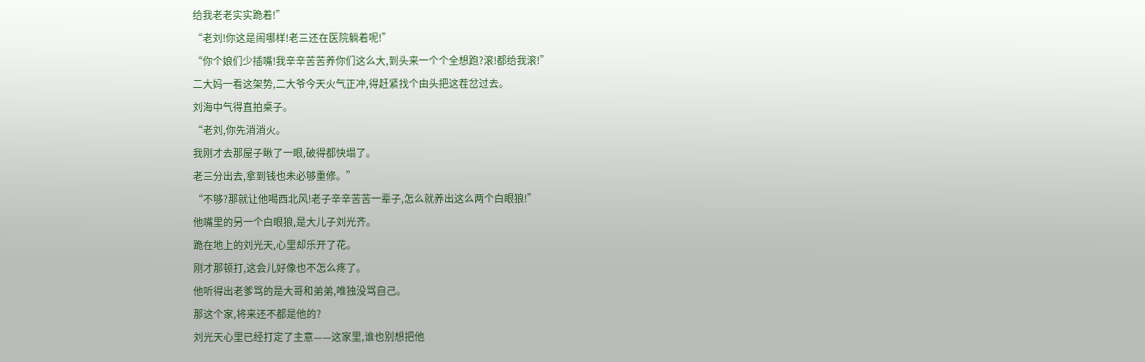给我老老实实跪着!”
“老刘!你这是闹哪样!老三还在医院躺着呢!”
“你个娘们少插嘴!我辛辛苦苦养你们这么大,到头来一个个全想跑?滚!都给我滚!”
二大妈一看这架势,二大爷今天火气正冲,得赶紧找个由头把这茬岔过去。
刘海中气得直拍桌子。
“老刘,你先消消火。
我刚才去那屋子瞅了一眼,破得都快塌了。
老三分出去,拿到钱也未必够重修。”
“不够?那就让他喝西北风!老子辛辛苦苦一辈子,怎么就养出这么两个白眼狼!”
他嘴里的另一个白眼狼,是大儿子刘光齐。
跪在地上的刘光天,心里却乐开了花。
刚才那顿打,这会儿好像也不怎么疼了。
他听得出老爹骂的是大哥和弟弟,唯独没骂自己。
那这个家,将来还不都是他的?
刘光天心里已经打定了主意——这家里,谁也别想把他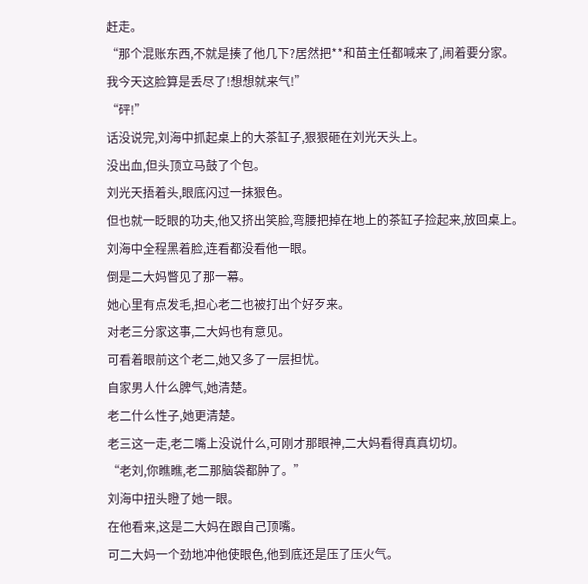赶走。
“那个混账东西,不就是揍了他几下?居然把**和苗主任都喊来了,闹着要分家。
我今天这脸算是丢尽了!想想就来气!”
“砰!”
话没说完,刘海中抓起桌上的大茶缸子,狠狠砸在刘光天头上。
没出血,但头顶立马鼓了个包。
刘光天捂着头,眼底闪过一抹狠色。
但也就一眨眼的功夫,他又挤出笑脸,弯腰把掉在地上的茶缸子捡起来,放回桌上。
刘海中全程黑着脸,连看都没看他一眼。
倒是二大妈瞥见了那一幕。
她心里有点发毛,担心老二也被打出个好歹来。
对老三分家这事,二大妈也有意见。
可看着眼前这个老二,她又多了一层担忧。
自家男人什么脾气,她清楚。
老二什么性子,她更清楚。
老三这一走,老二嘴上没说什么,可刚才那眼神,二大妈看得真真切切。
“老刘,你瞧瞧,老二那脑袋都肿了。”
刘海中扭头瞪了她一眼。
在他看来,这是二大妈在跟自己顶嘴。
可二大妈一个劲地冲他使眼色,他到底还是压了压火气。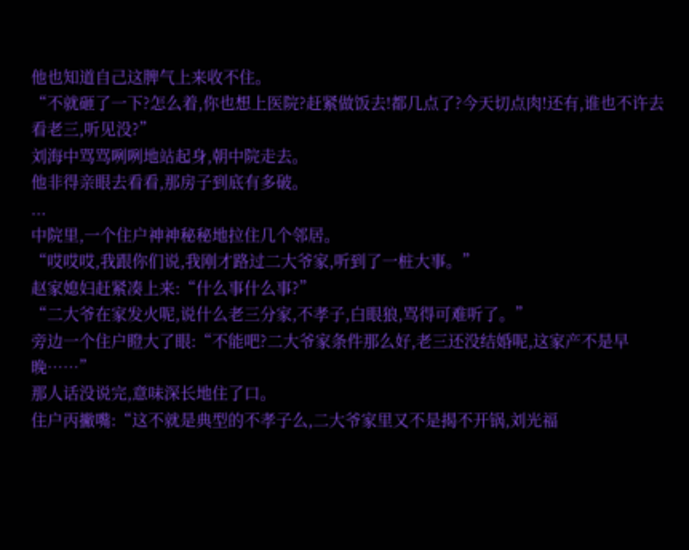他也知道自己这脾气上来收不住。
“不就砸了一下?怎么着,你也想上医院?赶紧做饭去!都几点了?今天切点肉!还有,谁也不许去看老三,听见没?”
刘海中骂骂咧咧地站起身,朝中院走去。
他非得亲眼去看看,那房子到底有多破。
...
中院里,一个住户神神秘秘地拉住几个邻居。
“哎哎哎,我跟你们说,我刚才路过二大爷家,听到了一桩大事。”
赵家媳妇赶紧凑上来:“什么事什么事?”
“二大爷在家发火呢,说什么老三分家,不孝子,白眼狼,骂得可难听了。”
旁边一个住户瞪大了眼:“不能吧?二大爷家条件那么好,老三还没结婚呢,这家产不是早晚……”
那人话没说完,意味深长地住了口。
住户丙撇嘴:“这不就是典型的不孝子么,二大爷家里又不是揭不开锅,刘光福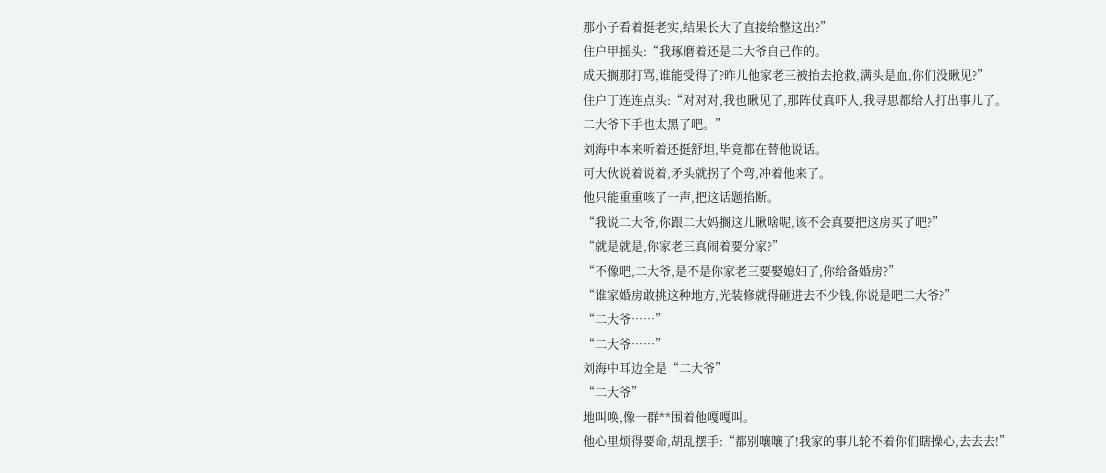那小子看着挺老实,结果长大了直接给整这出?”
住户甲摇头:“我琢磨着还是二大爷自己作的。
成天搁那打骂,谁能受得了?昨儿他家老三被抬去抢救,满头是血,你们没瞅见?”
住户丁连连点头:“对对对,我也瞅见了,那阵仗真吓人,我寻思都给人打出事儿了。
二大爷下手也太黑了吧。”
刘海中本来听着还挺舒坦,毕竟都在替他说话。
可大伙说着说着,矛头就拐了个弯,冲着他来了。
他只能重重咳了一声,把这话题掐断。
“我说二大爷,你跟二大妈搁这儿瞅啥呢,该不会真要把这房买了吧?”
“就是就是,你家老三真闹着要分家?”
“不像吧,二大爷,是不是你家老三要娶媳妇了,你给备婚房?”
“谁家婚房敢挑这种地方,光装修就得砸进去不少钱,你说是吧二大爷?”
“二大爷……”
“二大爷……”
刘海中耳边全是“二大爷”
“二大爷”
地叫唤,像一群**围着他嘎嘎叫。
他心里烦得要命,胡乱摆手:“都别嚷嚷了!我家的事儿轮不着你们瞎操心,去去去!”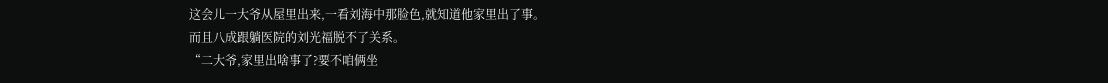这会儿一大爷从屋里出来,一看刘海中那脸色,就知道他家里出了事。
而且八成跟躺医院的刘光福脱不了关系。
“二大爷,家里出啥事了?要不咱俩坐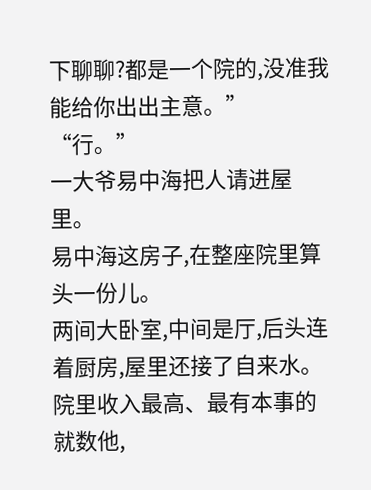下聊聊?都是一个院的,没准我能给你出出主意。”
“行。”
一大爷易中海把人请进屋里。
易中海这房子,在整座院里算头一份儿。
两间大卧室,中间是厅,后头连着厨房,屋里还接了自来水。
院里收入最高、最有本事的就数他,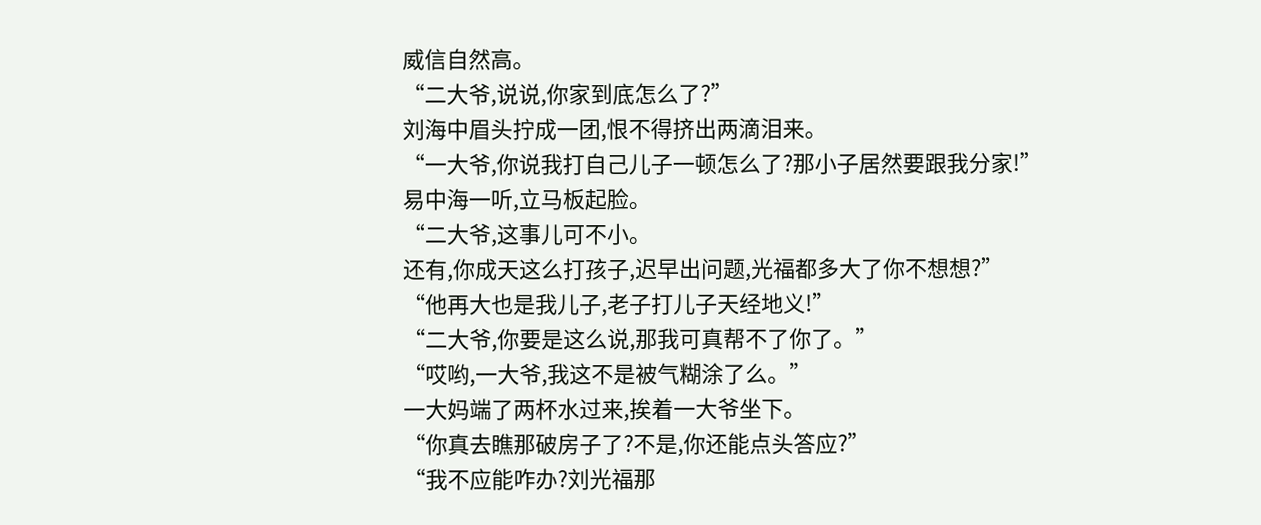威信自然高。
“二大爷,说说,你家到底怎么了?”
刘海中眉头拧成一团,恨不得挤出两滴泪来。
“一大爷,你说我打自己儿子一顿怎么了?那小子居然要跟我分家!”
易中海一听,立马板起脸。
“二大爷,这事儿可不小。
还有,你成天这么打孩子,迟早出问题,光福都多大了你不想想?”
“他再大也是我儿子,老子打儿子天经地义!”
“二大爷,你要是这么说,那我可真帮不了你了。”
“哎哟,一大爷,我这不是被气糊涂了么。”
一大妈端了两杯水过来,挨着一大爷坐下。
“你真去瞧那破房子了?不是,你还能点头答应?”
“我不应能咋办?刘光福那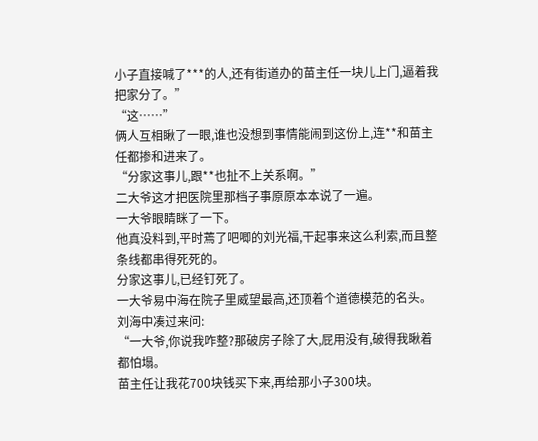小子直接喊了***的人,还有街道办的苗主任一块儿上门,逼着我把家分了。”
“这……”
俩人互相瞅了一眼,谁也没想到事情能闹到这份上,连**和苗主任都掺和进来了。
“分家这事儿,跟**也扯不上关系啊。”
二大爷这才把医院里那档子事原原本本说了一遍。
一大爷眼睛眯了一下。
他真没料到,平时蔫了吧唧的刘光福,干起事来这么利索,而且整条线都串得死死的。
分家这事儿,已经钉死了。
一大爷易中海在院子里威望最高,还顶着个道德模范的名头。
刘海中凑过来问:
“一大爷,你说我咋整?那破房子除了大,屁用没有,破得我瞅着都怕塌。
苗主任让我花700块钱买下来,再给那小子300块。